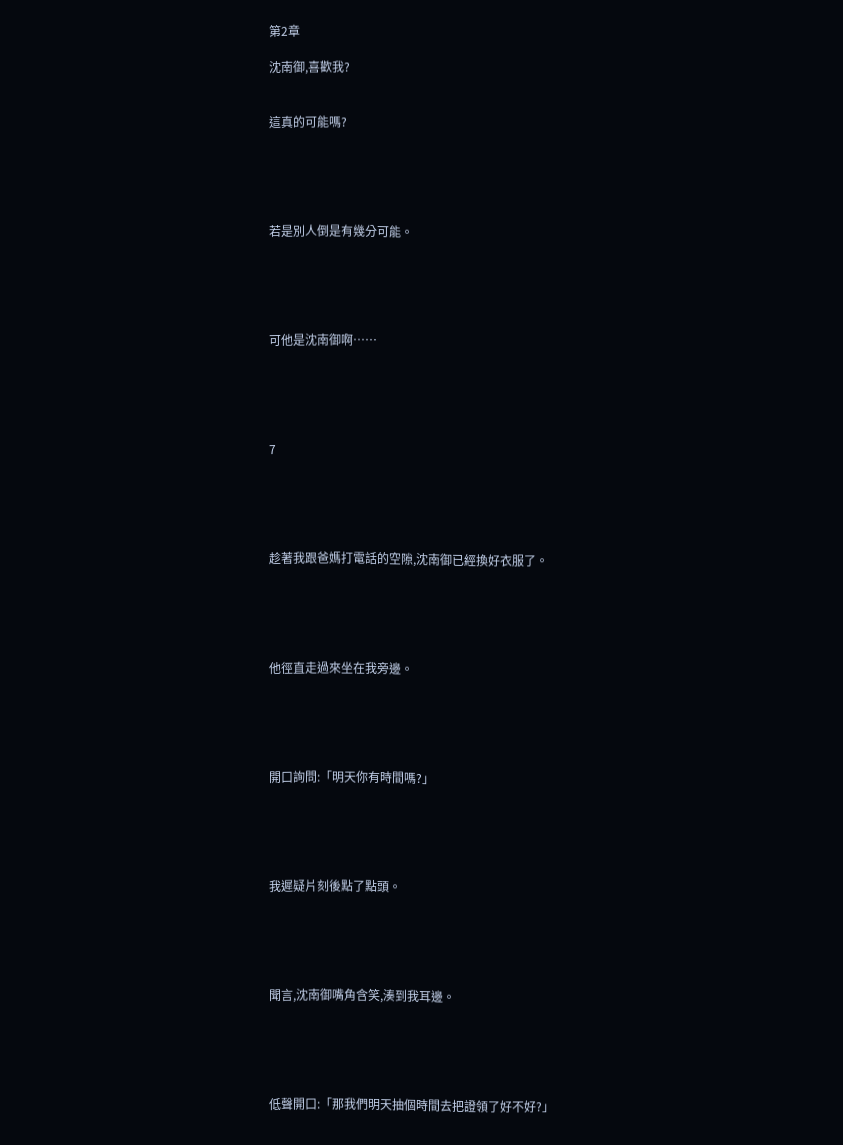第2章

沈南御,喜歡我?


這真的可能嗎?





若是別人倒是有幾分可能。





可他是沈南御啊……





7





趁著我跟爸媽打電話的空隙,沈南御已經換好衣服了。





他徑直走過來坐在我旁邊。





開口詢問:「明天你有時間嗎?」





我遲疑片刻後點了點頭。





聞言,沈南御嘴角含笑,湊到我耳邊。





低聲開口:「那我們明天抽個時間去把證領了好不好?」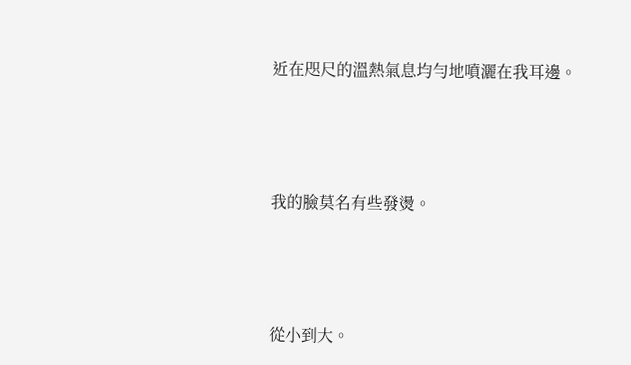近在咫尺的溫熱氣息均勻地噴灑在我耳邊。





我的臉莫名有些發燙。





從小到大。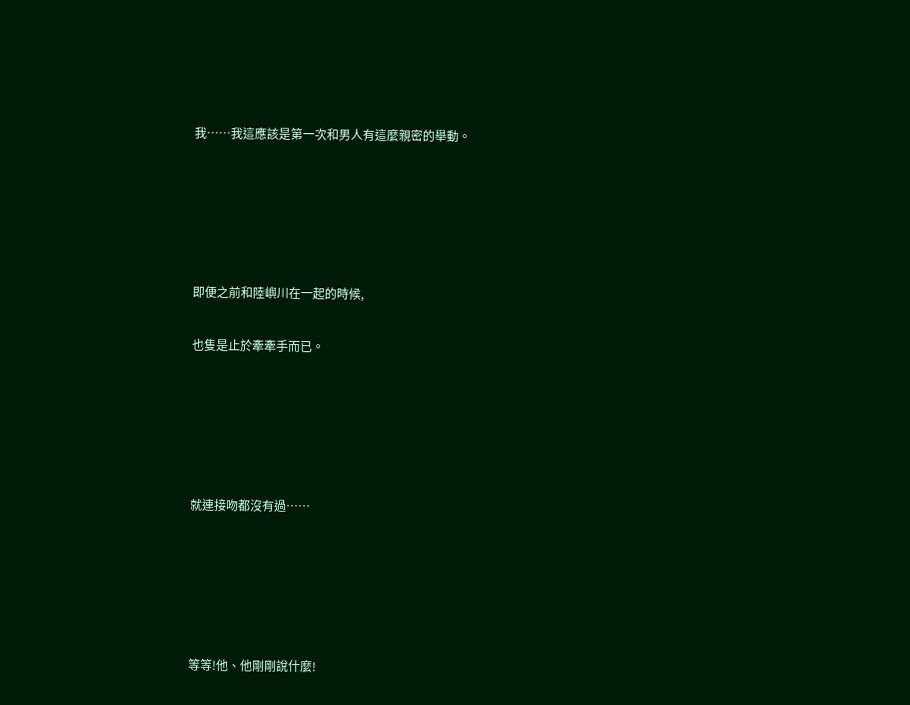我……我這應該是第一次和男人有這麼親密的舉動。





即便之前和陸嶼川在一起的時候,

也隻是止於牽牽手而已。





就連接吻都沒有過……





等等!他、他剛剛說什麼!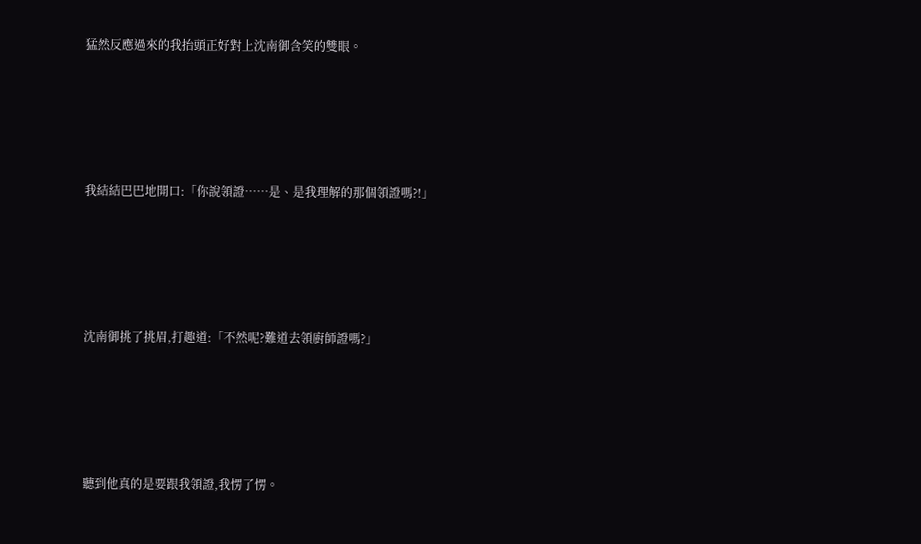猛然反應過來的我抬頭正好對上沈南御含笑的雙眼。





我結結巴巴地開口:「你說領證……是、是我理解的那個領證嗎?!」





沈南御挑了挑眉,打趣道:「不然呢?難道去領廚師證嗎?」





聽到他真的是要跟我領證,我愣了愣。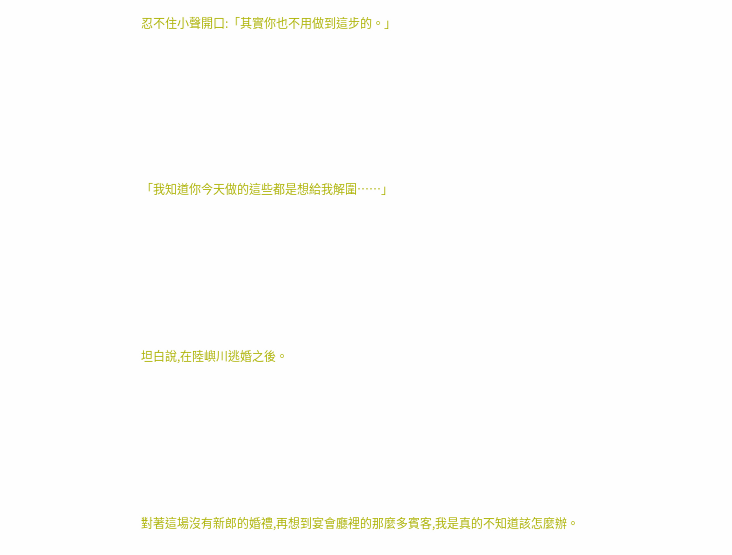忍不住小聲開口:「其實你也不用做到這步的。」





「我知道你今天做的這些都是想給我解圍……」





坦白說,在陸嶼川逃婚之後。





對著這場沒有新郎的婚禮,再想到宴會廳裡的那麼多賓客,我是真的不知道該怎麼辦。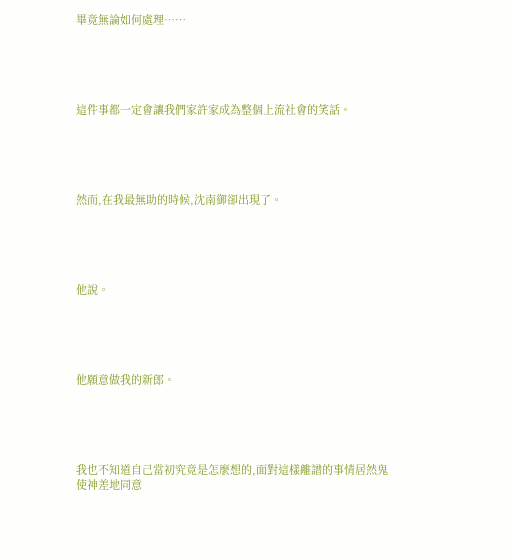畢竟無論如何處理……





這件事都一定會讓我們家許家成為整個上流社會的笑話。





然而,在我最無助的時候,沈南御卻出現了。





他說。





他願意做我的新郎。





我也不知道自己當初究竟是怎麼想的,面對這樣離譜的事情居然鬼使神差地同意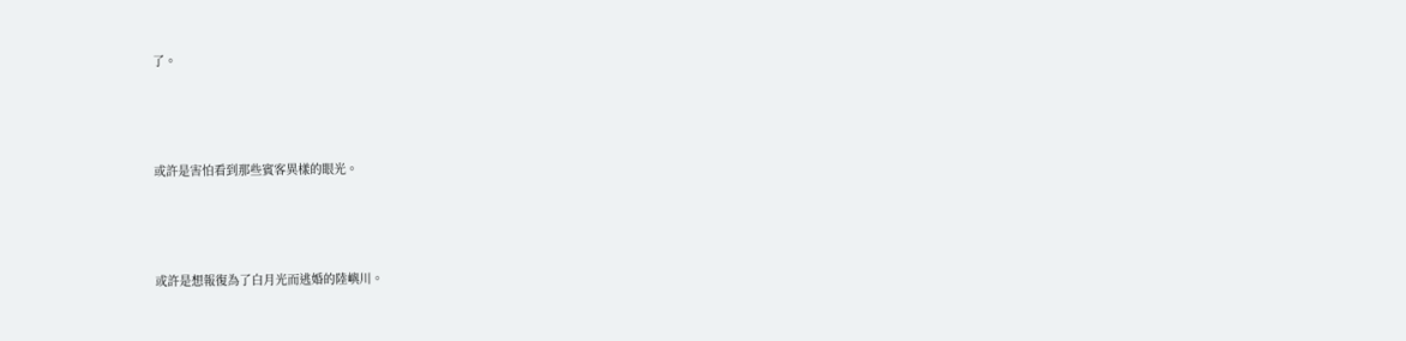了。





或許是害怕看到那些賓客異樣的眼光。





或許是想報復為了白月光而逃婚的陸嶼川。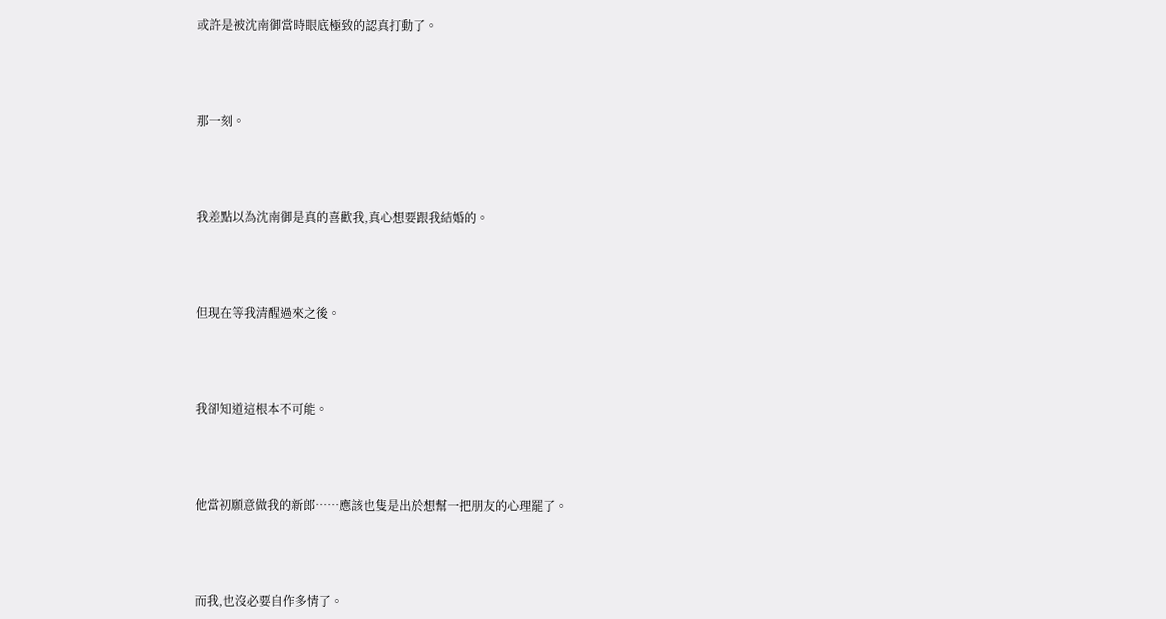或許是被沈南御當時眼底極致的認真打動了。





那一刻。





我差點以為沈南御是真的喜歡我,真心想要跟我結婚的。





但現在等我清醒過來之後。





我卻知道這根本不可能。





他當初願意做我的新郎……應該也隻是出於想幫一把朋友的心理罷了。





而我,也沒必要自作多情了。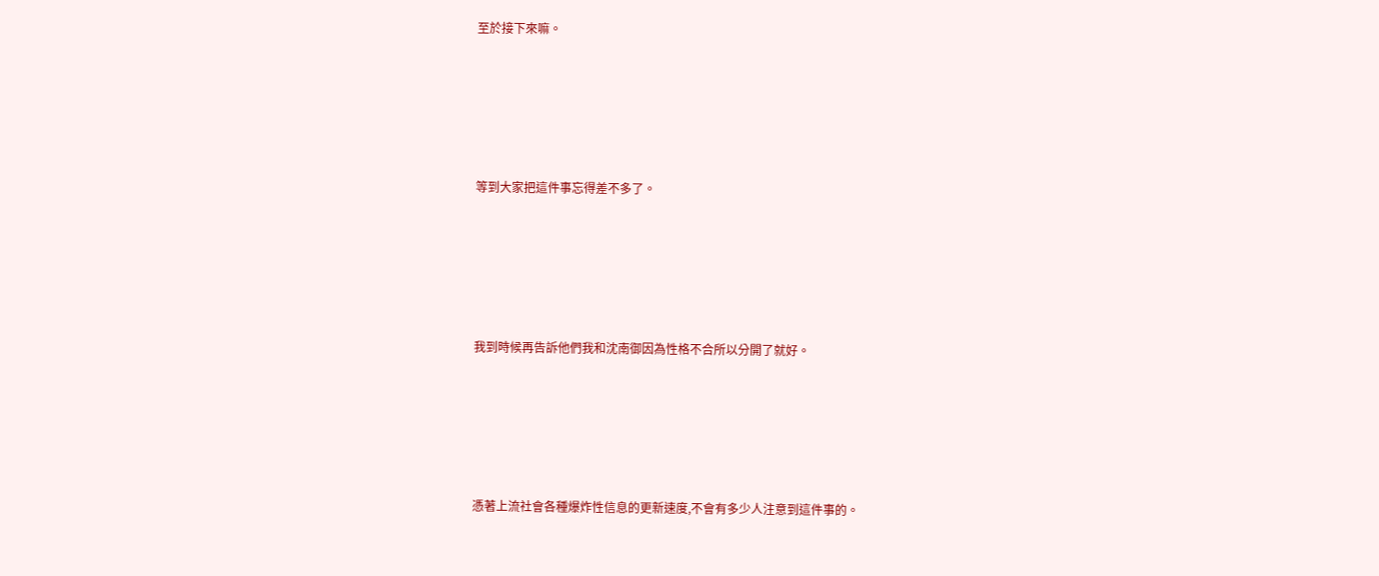至於接下來嘛。





等到大家把這件事忘得差不多了。





我到時候再告訴他們我和沈南御因為性格不合所以分開了就好。





憑著上流社會各種爆炸性信息的更新速度,不會有多少人注意到這件事的。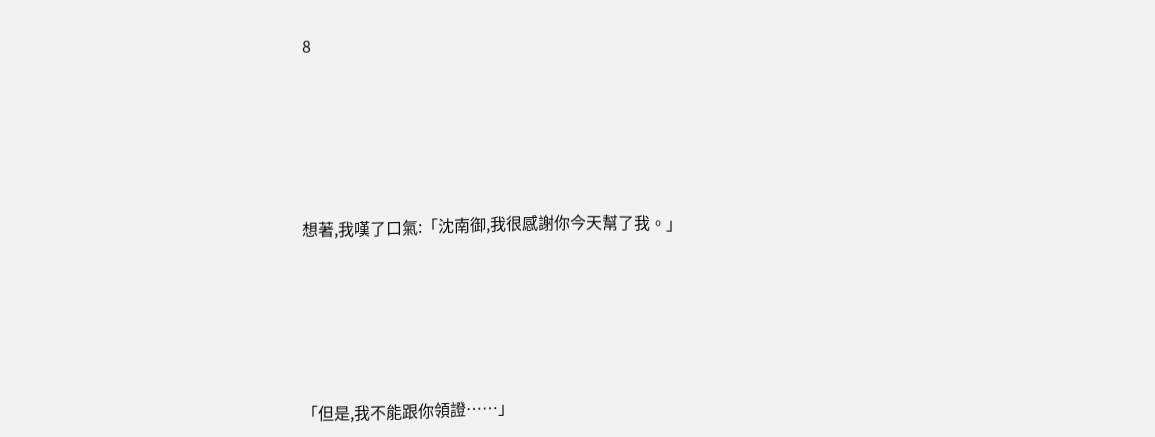8





想著,我嘆了口氣:「沈南御,我很感謝你今天幫了我。」





「但是,我不能跟你領證……」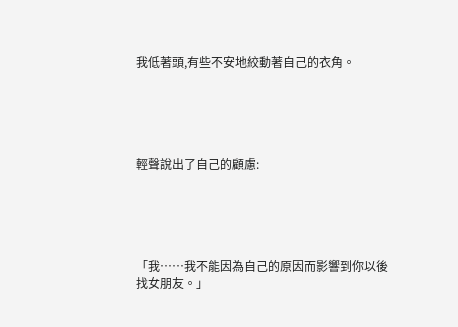我低著頭,有些不安地絞動著自己的衣角。





輕聲說出了自己的顧慮:





「我……我不能因為自己的原因而影響到你以後找女朋友。」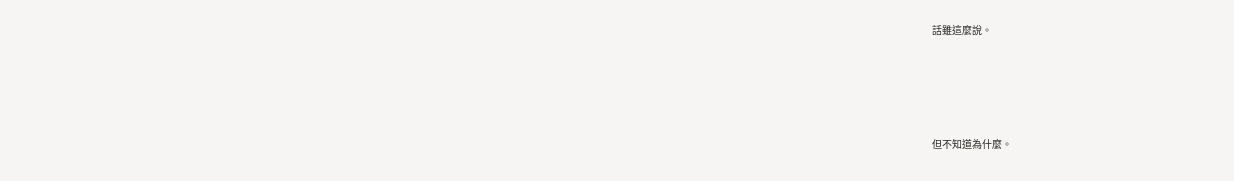話雖這麼說。





但不知道為什麼。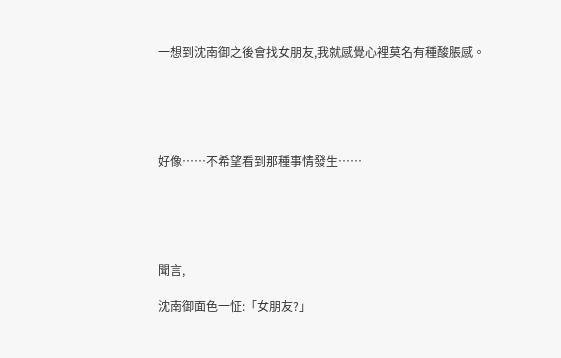一想到沈南御之後會找女朋友,我就感覺心裡莫名有種酸脹感。





好像……不希望看到那種事情發生……





聞言,

沈南御面色一怔:「女朋友?」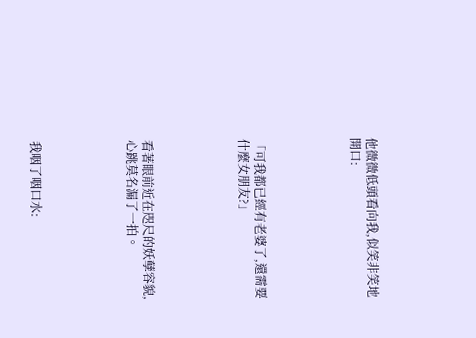他微微低頭看向我,似笑非笑地開口:





「可我都已經有老婆了,還需要什麼女朋友?」





看著眼前近在咫尺的妖孽容貌,心跳莫名漏了一拍。





我咽了咽口水: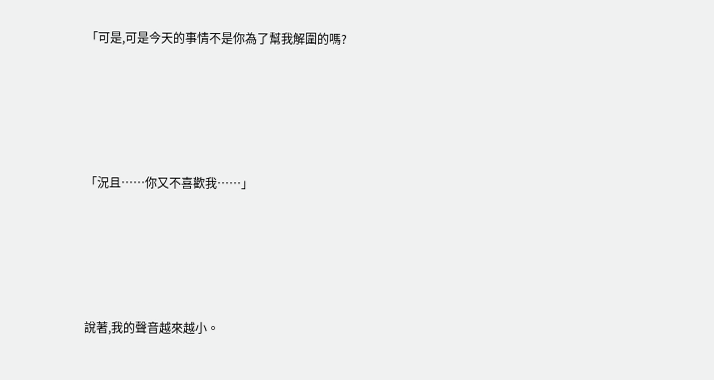「可是,可是今天的事情不是你為了幫我解圍的嗎?





「況且……你又不喜歡我……」





說著,我的聲音越來越小。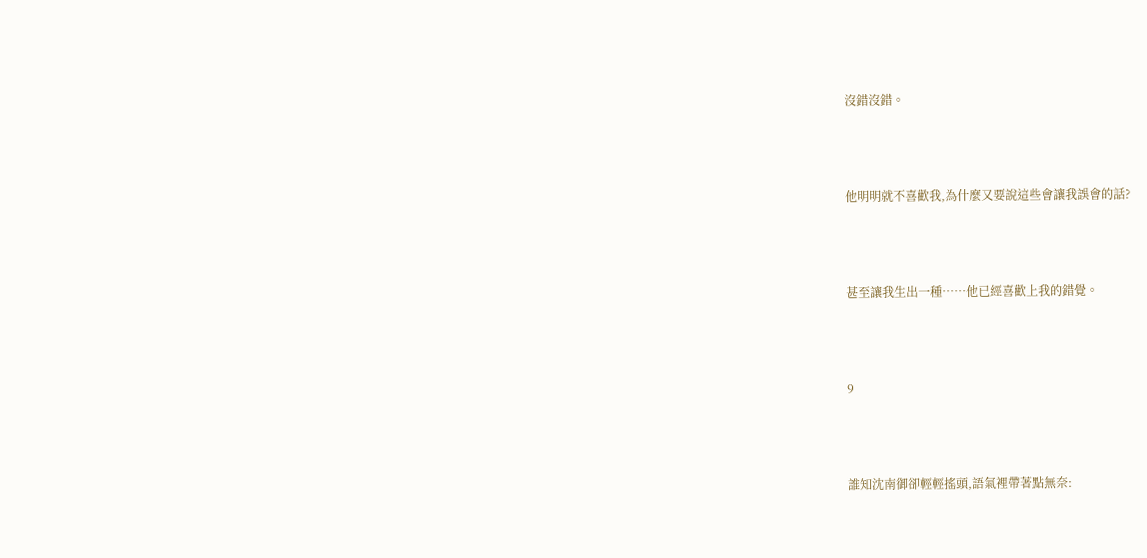沒錯沒錯。





他明明就不喜歡我,為什麼又要說這些會讓我誤會的話?





甚至讓我生出一種……他已經喜歡上我的錯覺。





9





誰知沈南御卻輕輕搖頭,語氣裡帶著點無奈: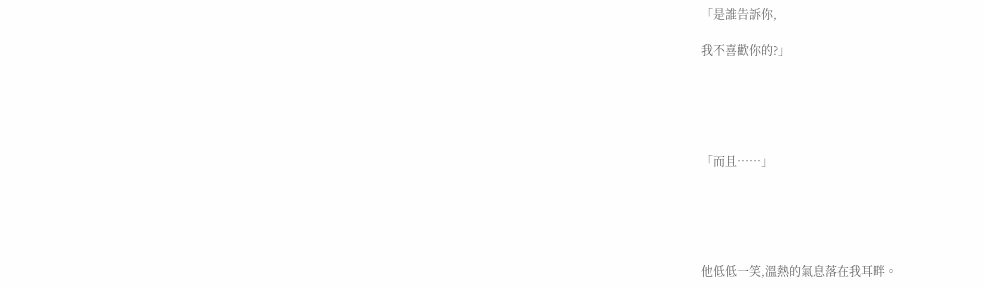「是誰告訴你,

我不喜歡你的?」





「而且……」





他低低一笑,溫熱的氣息落在我耳畔。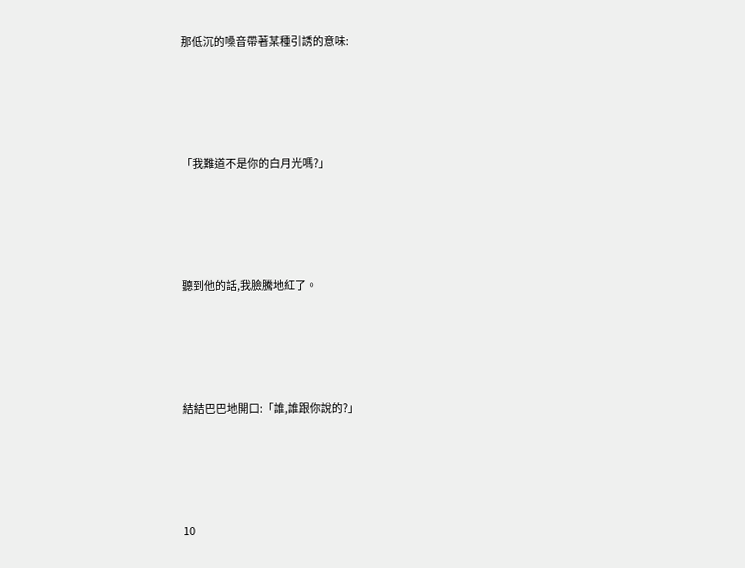那低沉的嗓音帶著某種引誘的意味:





「我難道不是你的白月光嗎?」





聽到他的話,我臉騰地紅了。





結結巴巴地開口:「誰,誰跟你說的?」





10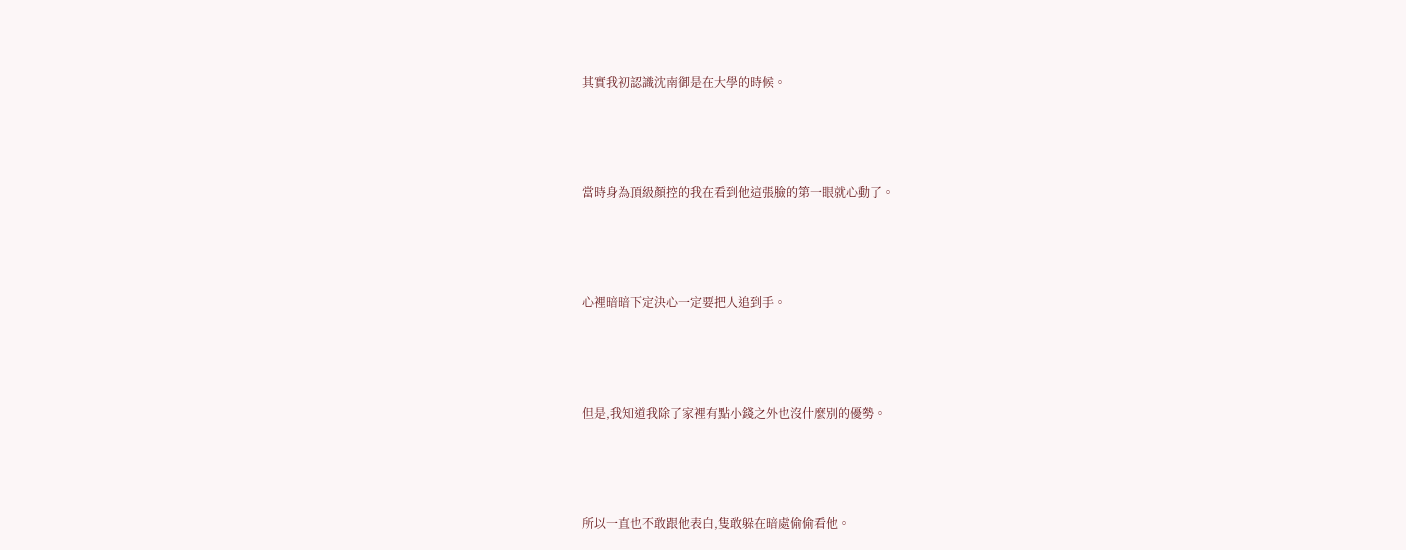其實我初認識沈南御是在大學的時候。





當時身為頂級顏控的我在看到他這張臉的第一眼就心動了。





心裡暗暗下定決心一定要把人追到手。





但是,我知道我除了家裡有點小錢之外也沒什麼別的優勢。





所以一直也不敢跟他表白,隻敢躲在暗處偷偷看他。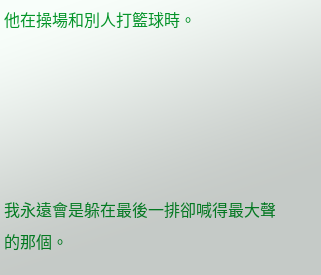他在操場和別人打籃球時。





我永遠會是躲在最後一排卻喊得最大聲的那個。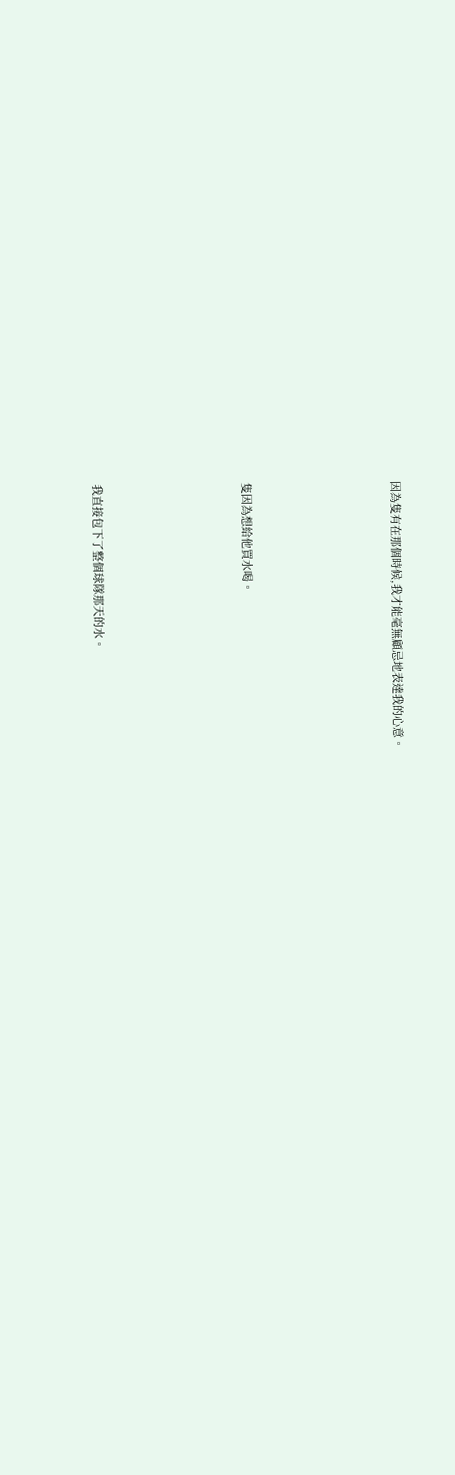因為隻有在那個時候,我才能毫無顧忌地表達我的心意。





隻因為想給他買水喝。





我直接包下了整個球隊那天的水。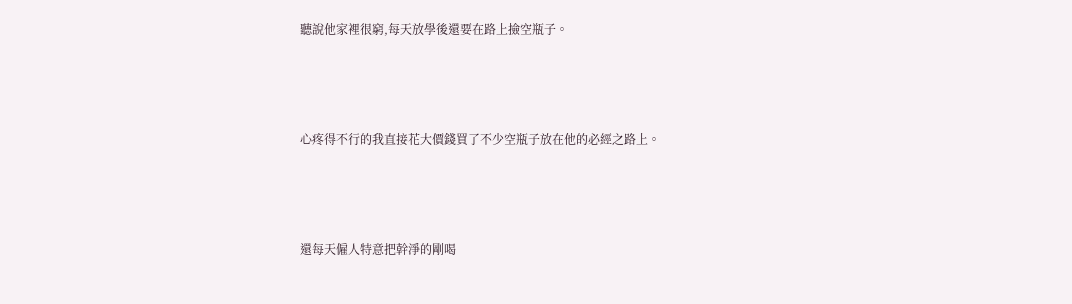聽說他家裡很窮,每天放學後還要在路上撿空瓶子。





心疼得不行的我直接花大價錢買了不少空瓶子放在他的必經之路上。





還每天僱人特意把幹淨的剛喝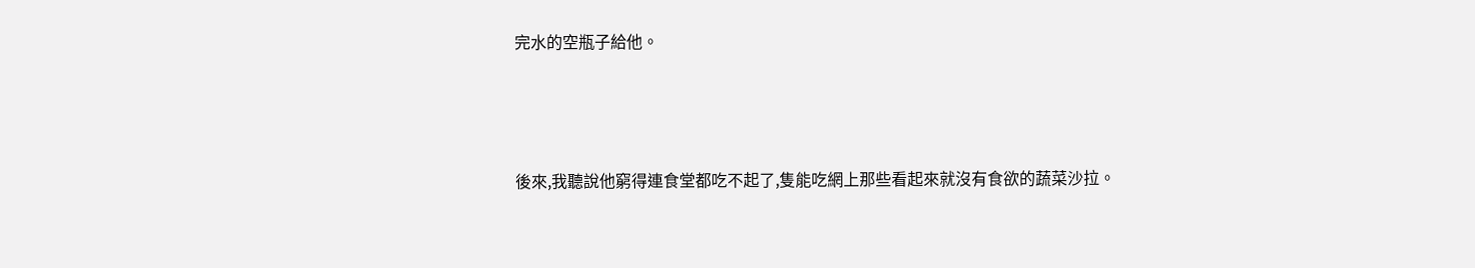完水的空瓶子給他。





後來,我聽說他窮得連食堂都吃不起了,隻能吃網上那些看起來就沒有食欲的蔬菜沙拉。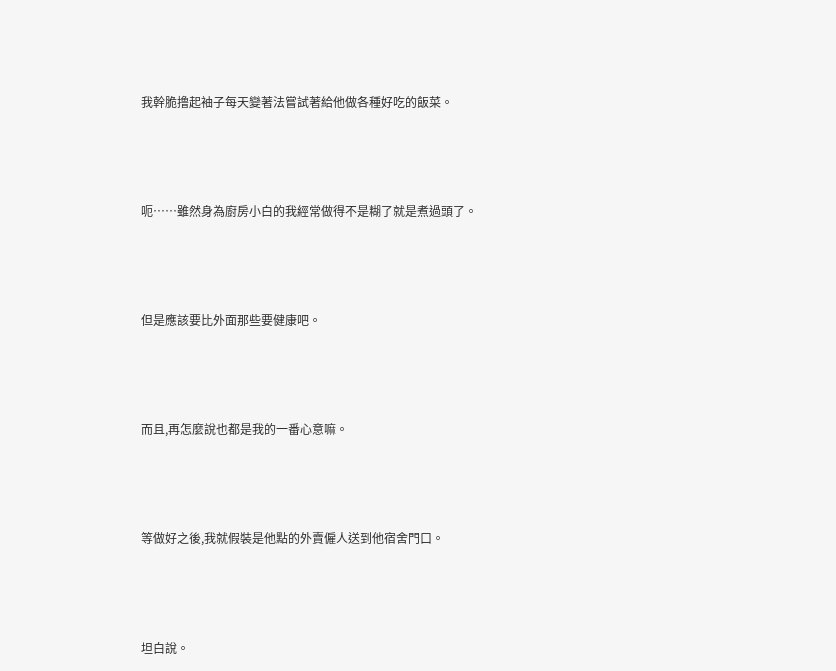我幹脆撸起袖子每天變著法嘗試著給他做各種好吃的飯菜。





呃……雖然身為廚房小白的我經常做得不是糊了就是煮過頭了。





但是應該要比外面那些要健康吧。





而且,再怎麼說也都是我的一番心意嘛。





等做好之後,我就假裝是他點的外賣僱人送到他宿舍門口。





坦白說。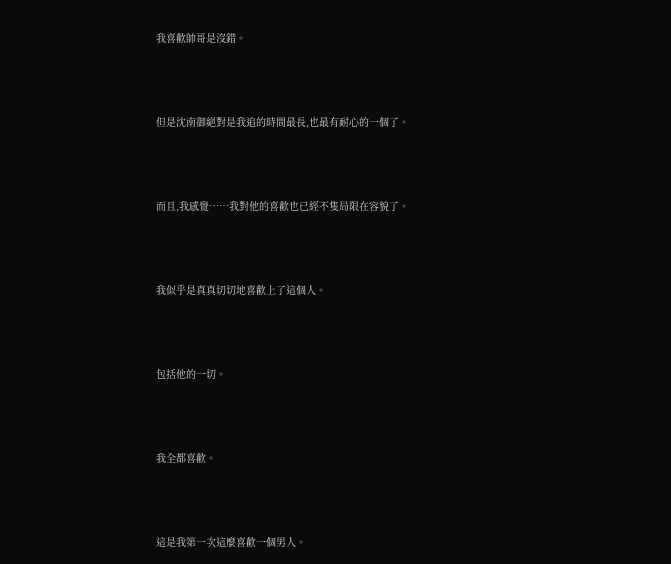我喜歡帥哥是沒錯。





但是沈南御絕對是我追的時間最長,也最有耐心的一個了。





而且,我感覺……我對他的喜歡也已經不隻局限在容貌了。





我似乎是真真切切地喜歡上了這個人。





包括他的一切。





我全都喜歡。





這是我第一次這麼喜歡一個男人。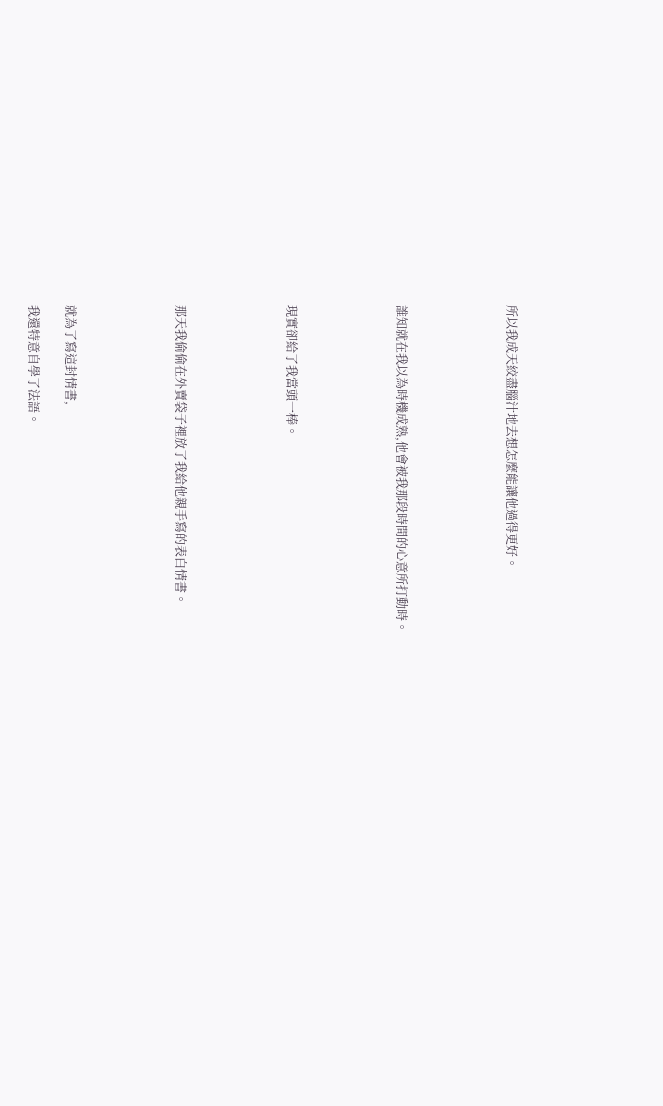所以我成天絞盡腦汁地去想怎麼能讓他過得更好。





誰知就在我以為時機成熟,他會被我那段時間的心意所打動時。





現實卻給了我當頭一棒。





那天我偷偷在外賣袋子裡放了我給他親手寫的表白情書。





就為了寫這封情書,

我還特意自學了法語。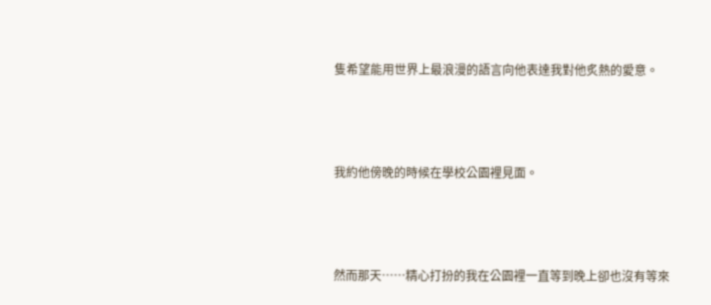隻希望能用世界上最浪漫的語言向他表達我對他炙熱的愛意。





我約他傍晚的時候在學校公園裡見面。





然而那天……精心打扮的我在公園裡一直等到晚上卻也沒有等來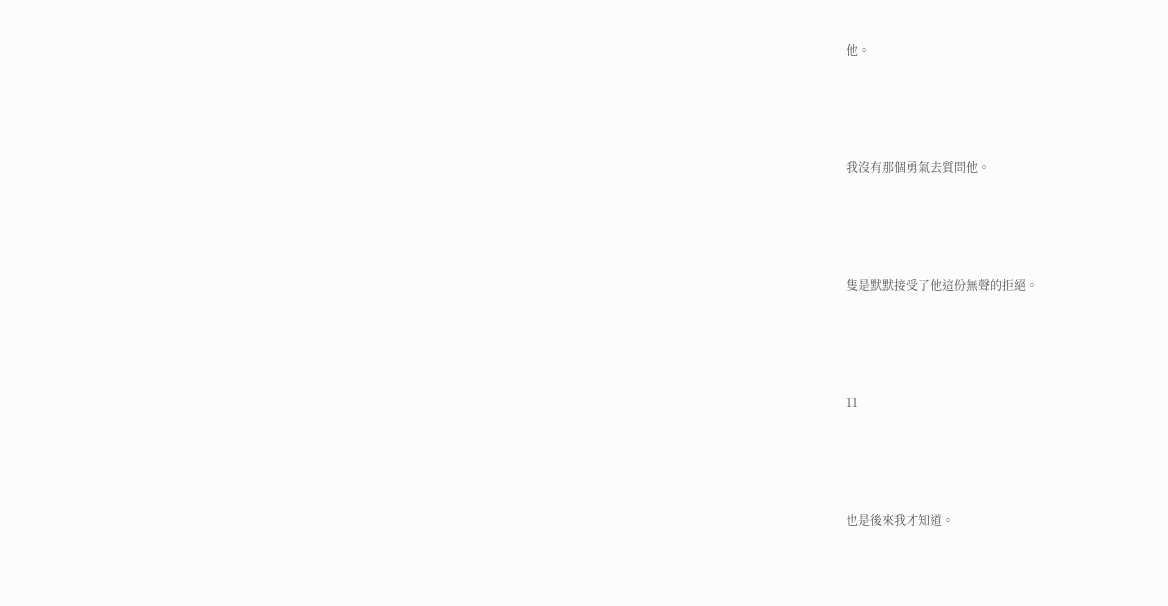他。





我沒有那個勇氣去質問他。





隻是默默接受了他這份無聲的拒絕。





11





也是後來我才知道。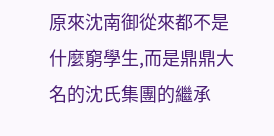原來沈南御從來都不是什麼窮學生,而是鼎鼎大名的沈氏集團的繼承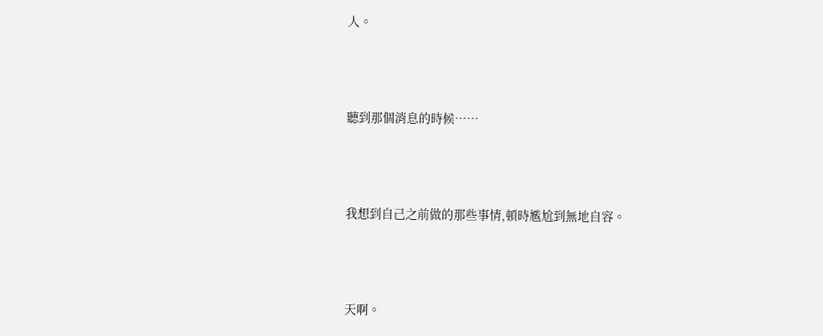人。





聽到那個消息的時候……





我想到自己之前做的那些事情,頓時尷尬到無地自容。





天啊。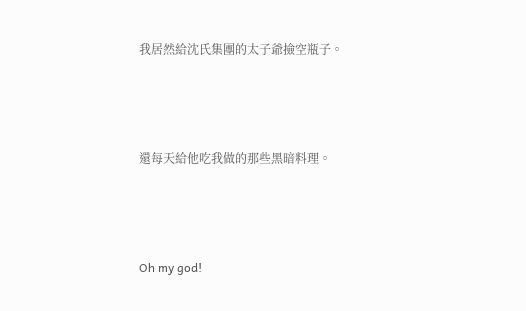我居然給沈氏集團的太子爺撿空瓶子。





還每天給他吃我做的那些黑暗料理。





Oh my god!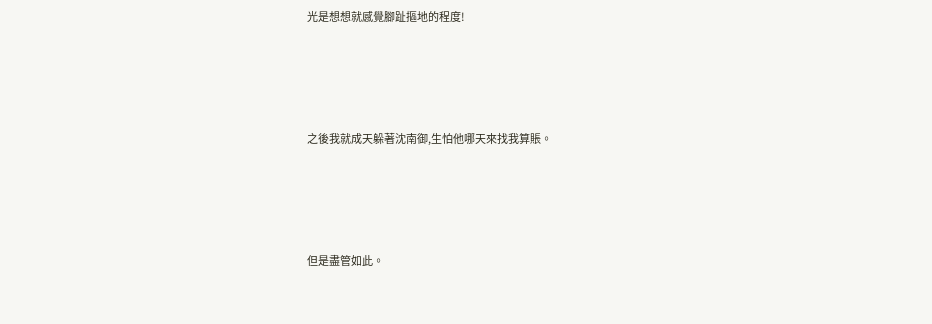光是想想就感覺腳趾摳地的程度!





之後我就成天躲著沈南御,生怕他哪天來找我算賬。





但是盡管如此。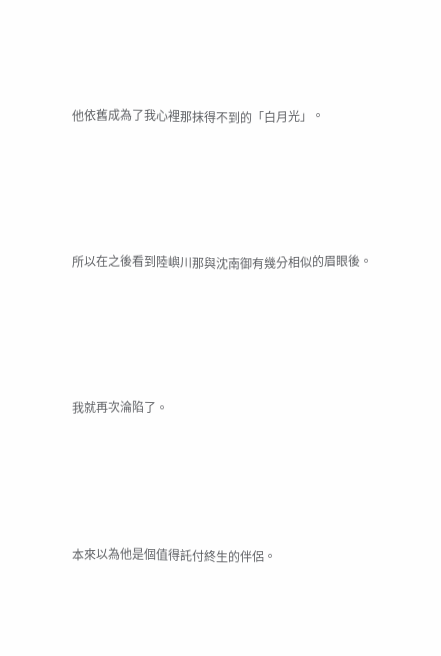他依舊成為了我心裡那抹得不到的「白月光」。





所以在之後看到陸嶼川那與沈南御有幾分相似的眉眼後。





我就再次淪陷了。





本來以為他是個值得託付終生的伴侶。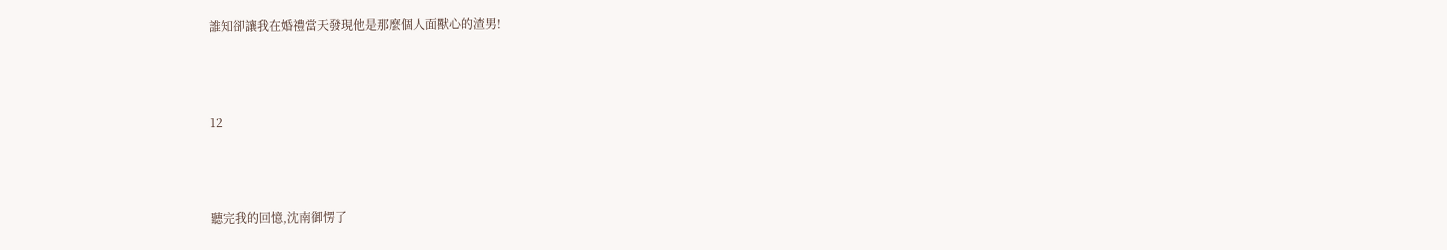誰知卻讓我在婚禮當天發現他是那麼個人面獸心的渣男!





12





聽完我的回憶,沈南御愣了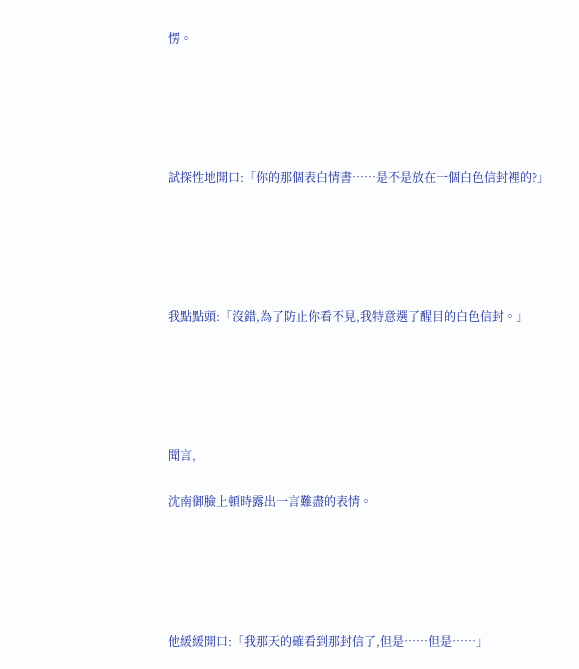愣。





試探性地開口:「你的那個表白情書……是不是放在一個白色信封裡的?」





我點點頭:「沒錯,為了防止你看不見,我特意選了醒目的白色信封。」





聞言,

沈南御臉上頓時露出一言難盡的表情。





他緩緩開口:「我那天的確看到那封信了,但是……但是……」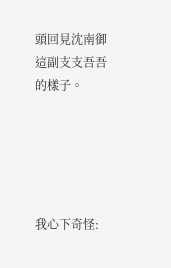頭回見沈南御這副支支吾吾的樣子。





我心下奇怪: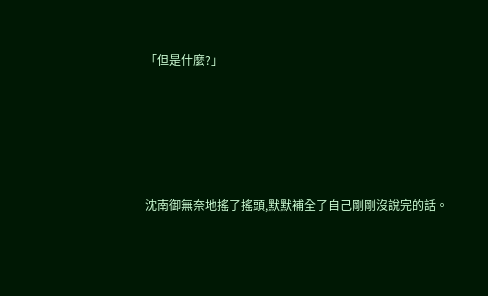「但是什麼?」





沈南御無奈地搖了搖頭,默默補全了自己剛剛沒說完的話。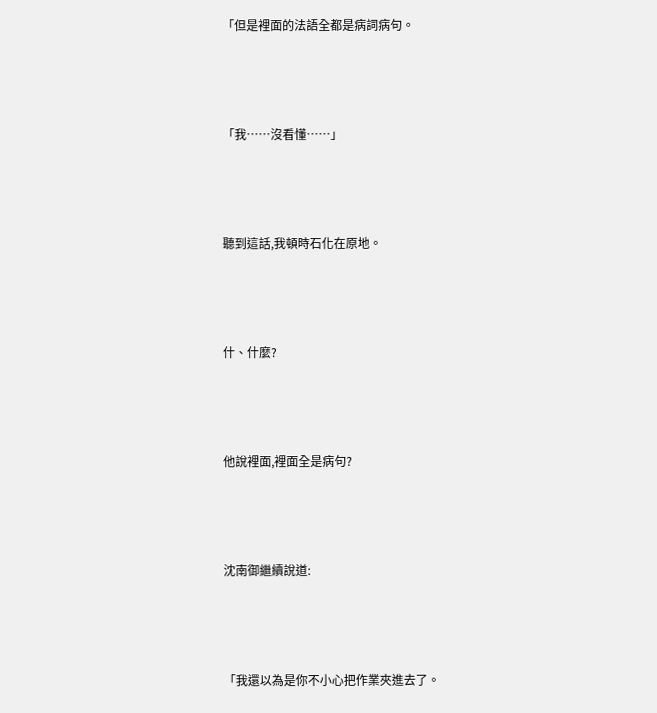「但是裡面的法語全都是病詞病句。





「我……沒看懂……」





聽到這話,我頓時石化在原地。





什、什麼?





他說裡面,裡面全是病句?





沈南御繼續說道:





「我還以為是你不小心把作業夾進去了。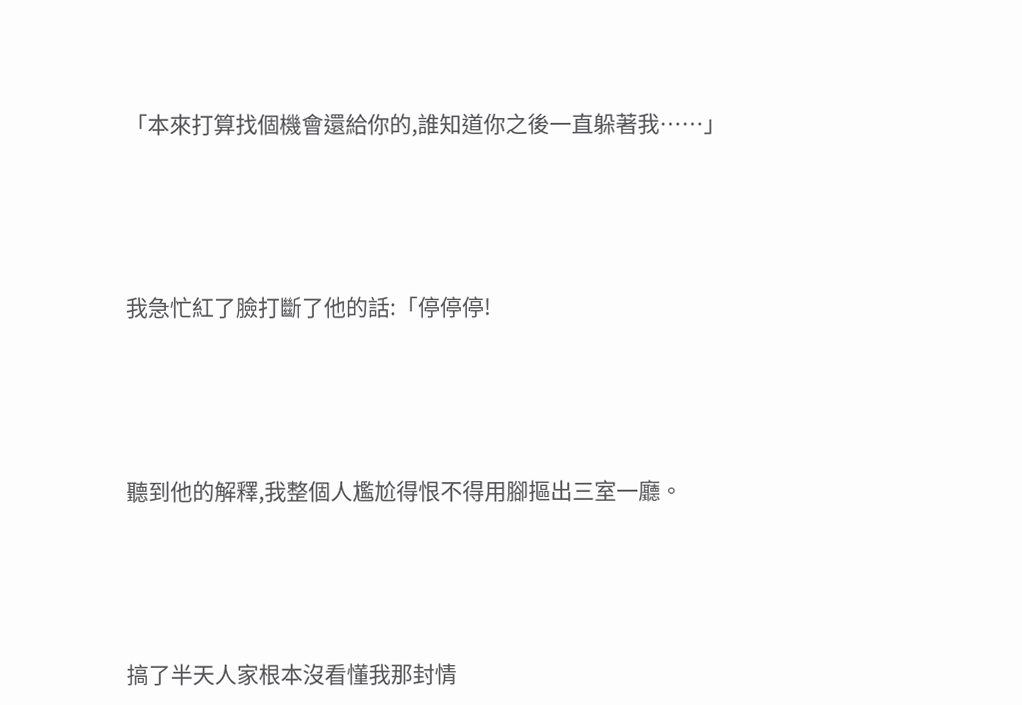「本來打算找個機會還給你的,誰知道你之後一直躲著我……」





我急忙紅了臉打斷了他的話:「停停停!





聽到他的解釋,我整個人尷尬得恨不得用腳摳出三室一廳。





搞了半天人家根本沒看懂我那封情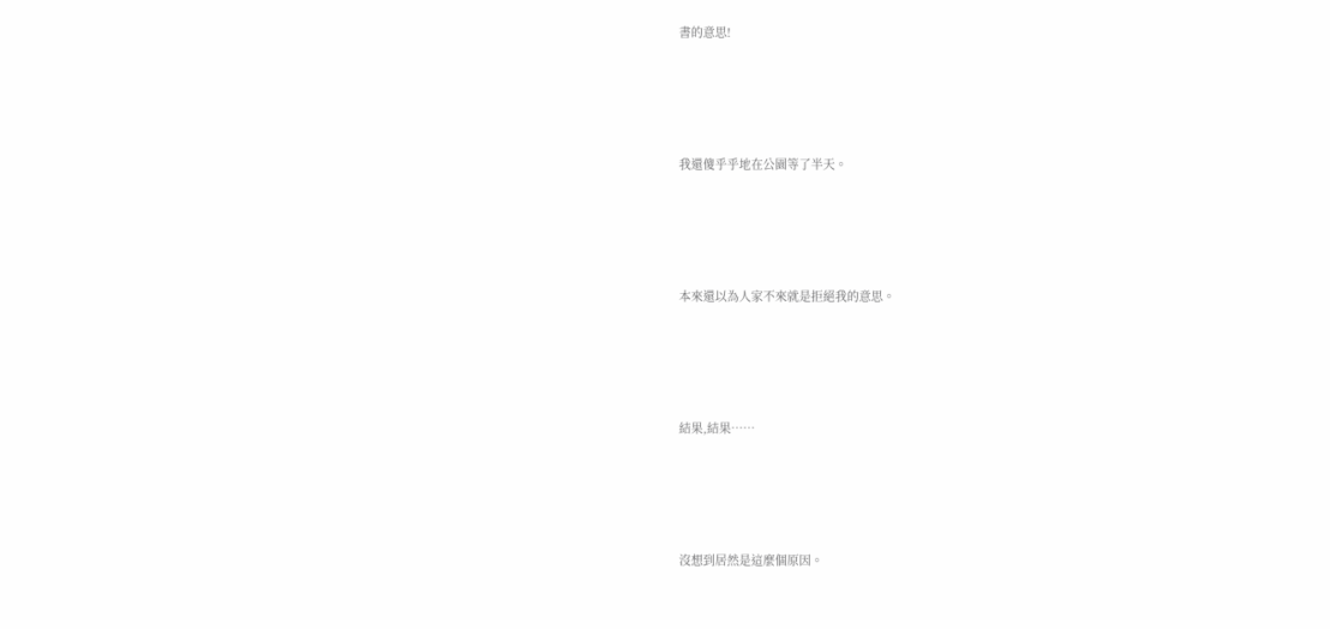書的意思!





我還傻乎乎地在公園等了半天。





本來還以為人家不來就是拒絕我的意思。





結果,結果……





沒想到居然是這麼個原因。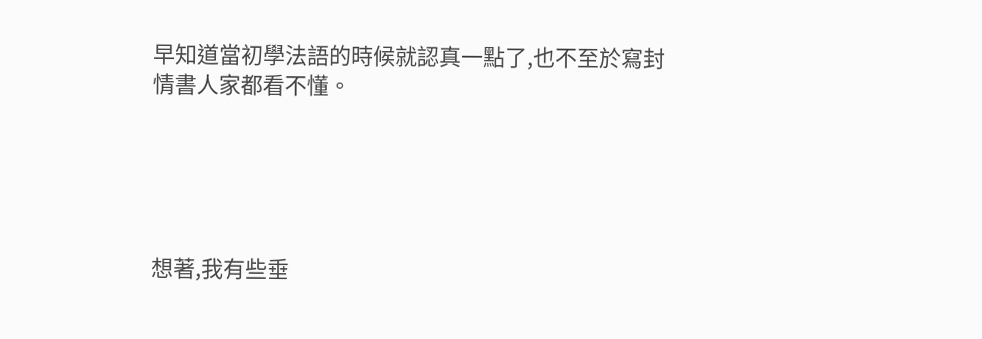早知道當初學法語的時候就認真一點了,也不至於寫封情書人家都看不懂。





想著,我有些垂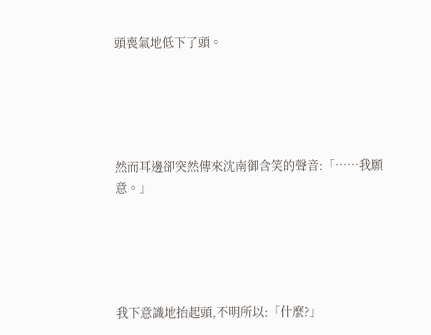頭喪氣地低下了頭。





然而耳邊卻突然傳來沈南御含笑的聲音:「……我願意。」





我下意識地抬起頭,不明所以:「什麼?」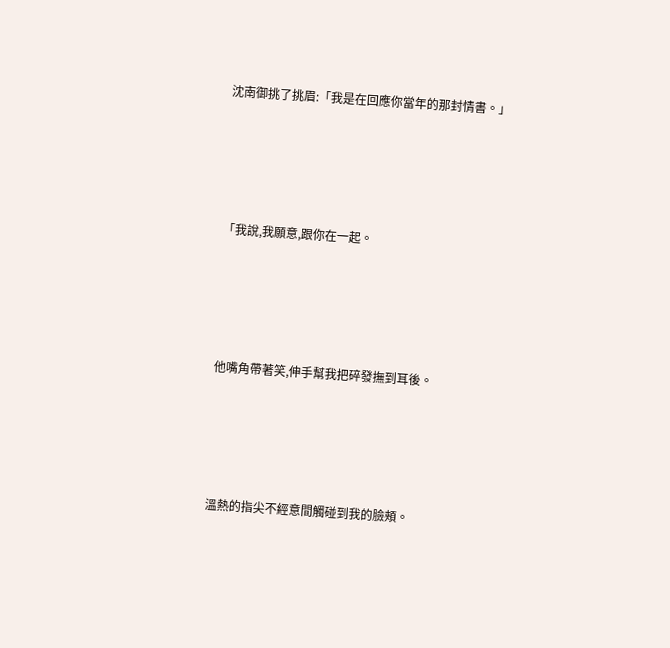沈南御挑了挑眉:「我是在回應你當年的那封情書。」





「我說,我願意,跟你在一起。





他嘴角帶著笑,伸手幫我把碎發撫到耳後。





溫熱的指尖不經意間觸碰到我的臉頰。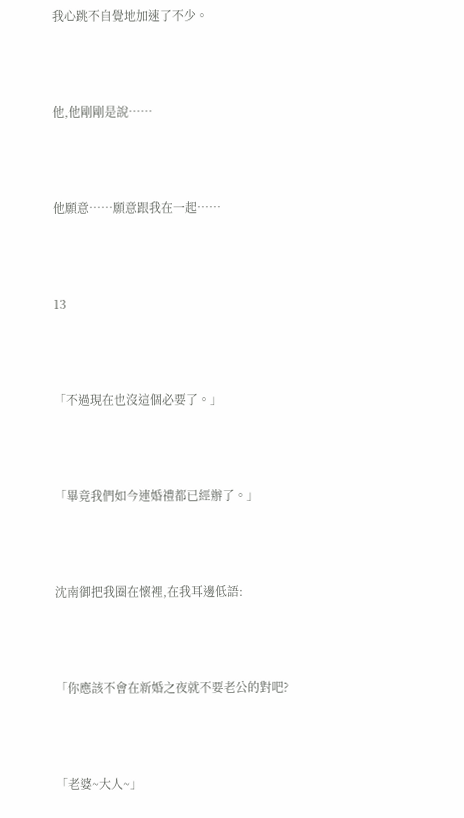我心跳不自覺地加速了不少。





他,他剛剛是說……





他願意……願意跟我在一起……





13





「不過現在也沒這個必要了。」





「畢竟我們如今連婚禮都已經辦了。」





沈南御把我圈在懷裡,在我耳邊低語:





「你應該不會在新婚之夜就不要老公的對吧?





「老婆~大人~」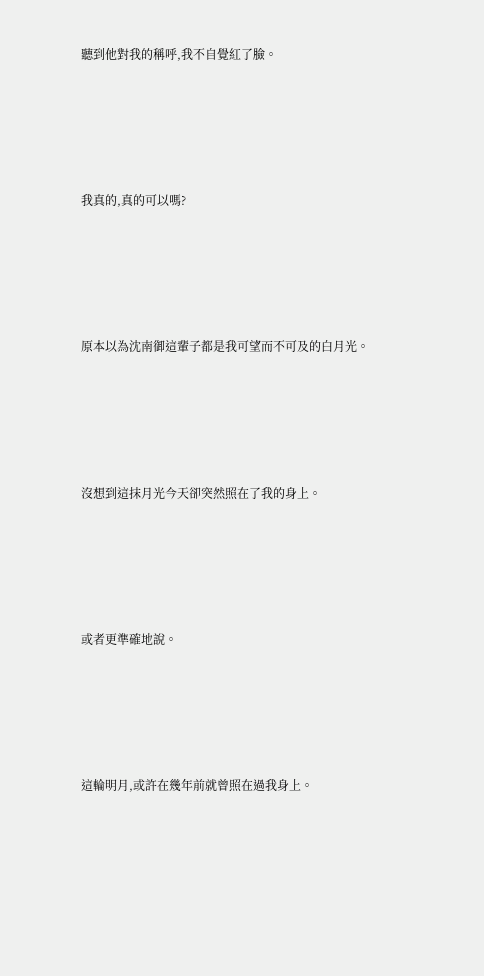聽到他對我的稱呼,我不自覺紅了臉。





我真的,真的可以嗎?





原本以為沈南御這輩子都是我可望而不可及的白月光。





沒想到這抹月光今天卻突然照在了我的身上。





或者更準確地說。





這輪明月,或許在幾年前就曾照在過我身上。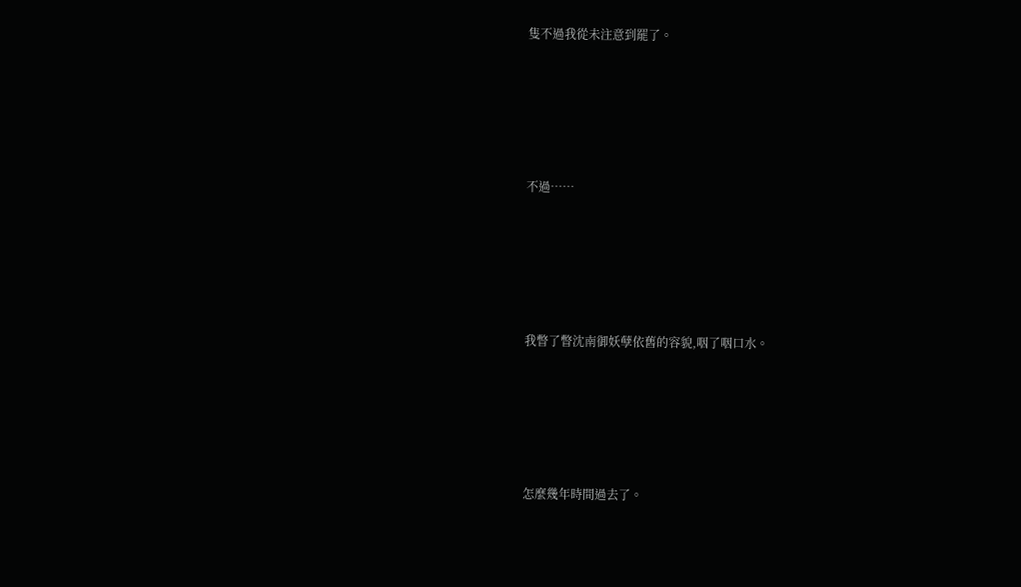隻不過我從未注意到罷了。





不過……





我瞥了瞥沈南御妖孽依舊的容貌,咽了咽口水。





怎麼幾年時間過去了。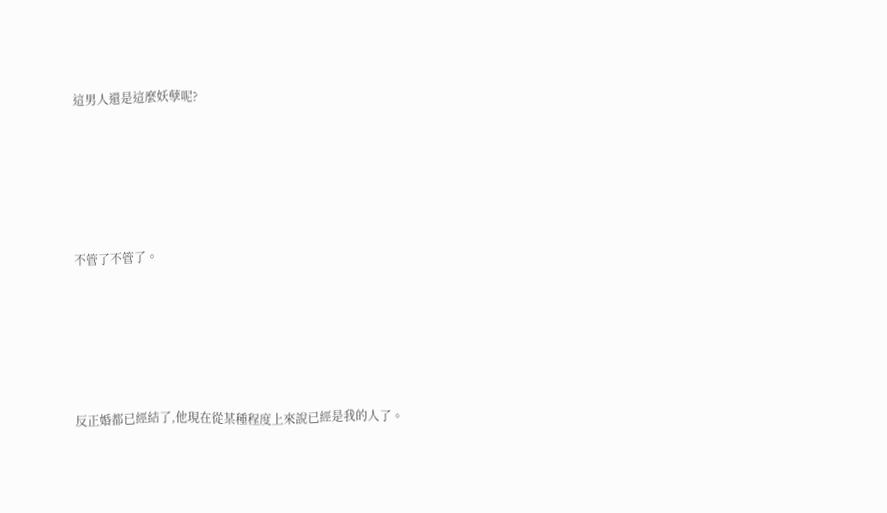這男人還是這麼妖孽呢?





不管了不管了。





反正婚都已經結了,他現在從某種程度上來說已經是我的人了。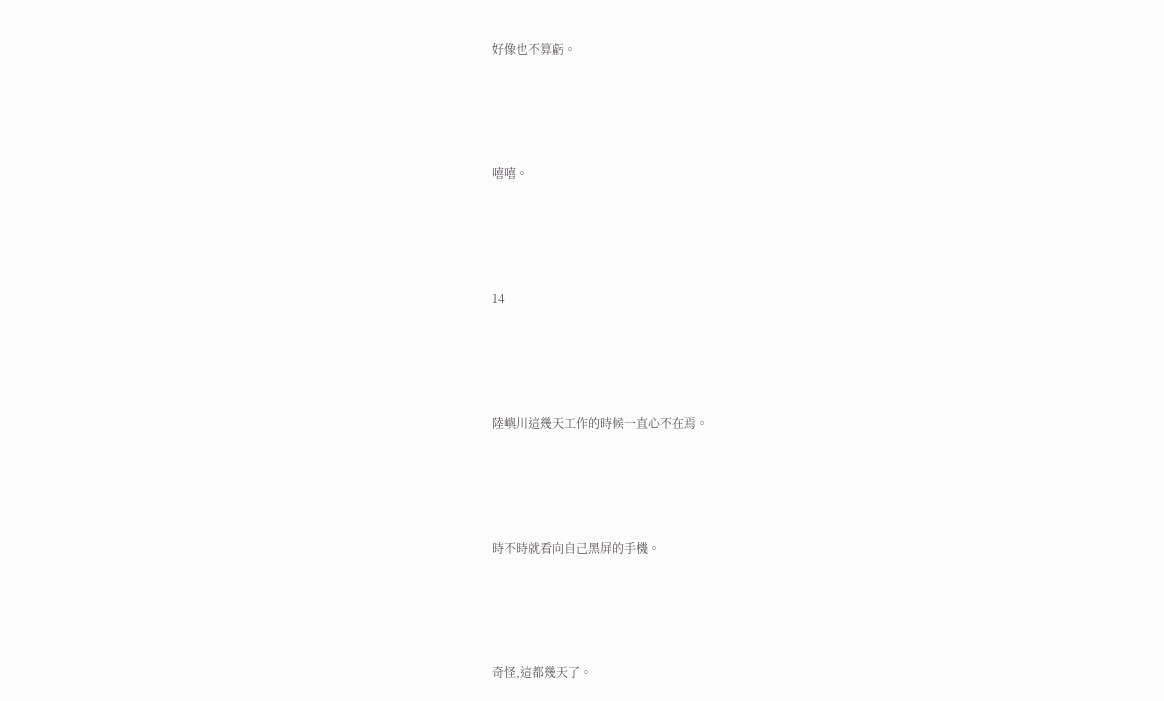好像也不算虧。





嘻嘻。





14





陸嶼川這幾天工作的時候一直心不在焉。





時不時就看向自己黑屏的手機。





奇怪,這都幾天了。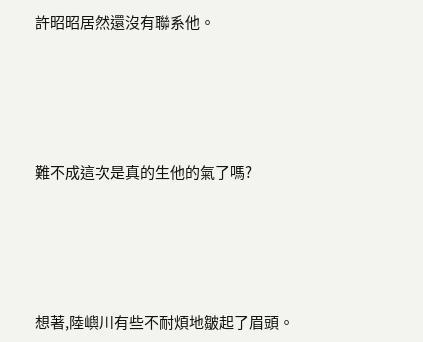許昭昭居然還沒有聯系他。





難不成這次是真的生他的氣了嗎?





想著,陸嶼川有些不耐煩地皺起了眉頭。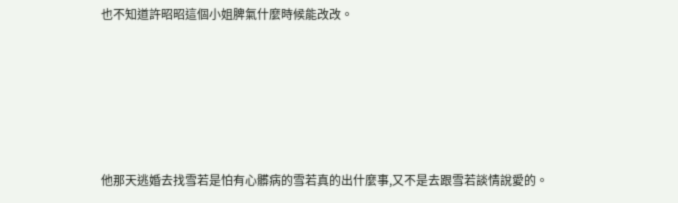也不知道許昭昭這個小姐脾氣什麼時候能改改。





他那天逃婚去找雪若是怕有心髒病的雪若真的出什麼事,又不是去跟雪若談情說愛的。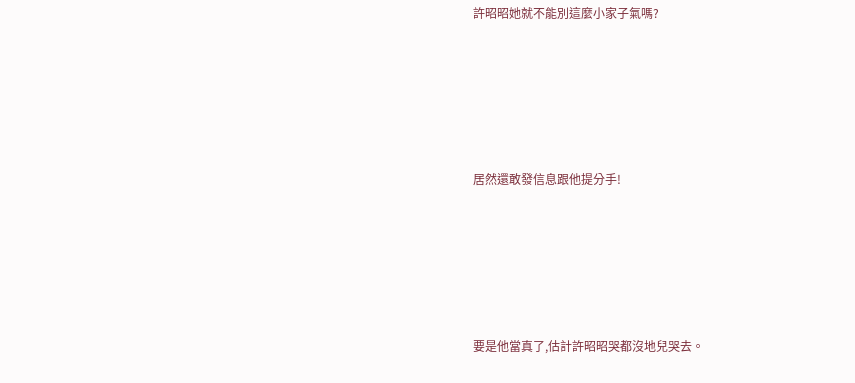許昭昭她就不能別這麼小家子氣嗎?





居然還敢發信息跟他提分手!





要是他當真了,估計許昭昭哭都沒地兒哭去。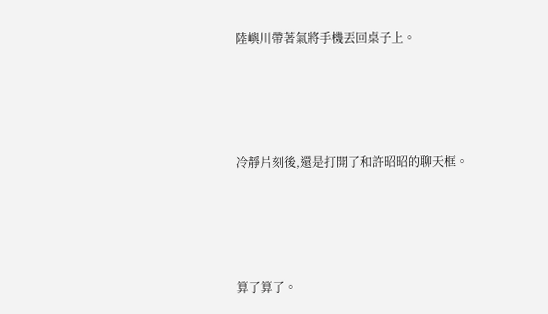陸嶼川帶著氣將手機丟回桌子上。





冷靜片刻後,還是打開了和許昭昭的聊天框。





算了算了。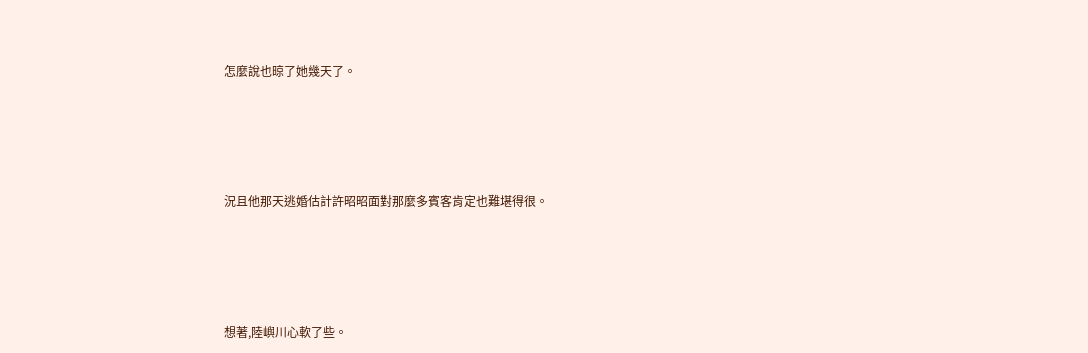怎麼說也晾了她幾天了。





況且他那天逃婚估計許昭昭面對那麼多賓客肯定也難堪得很。





想著,陸嶼川心軟了些。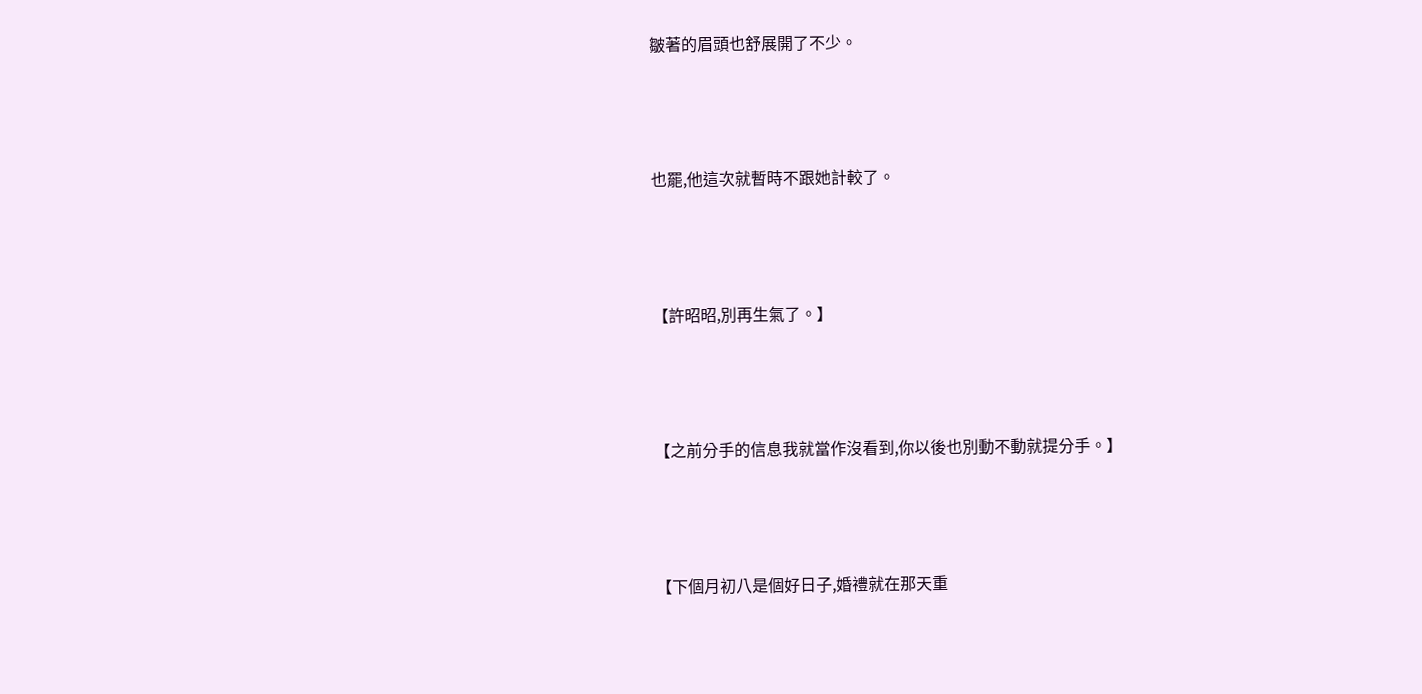皺著的眉頭也舒展開了不少。





也罷,他這次就暫時不跟她計較了。





【許昭昭,別再生氣了。】





【之前分手的信息我就當作沒看到,你以後也別動不動就提分手。】





【下個月初八是個好日子,婚禮就在那天重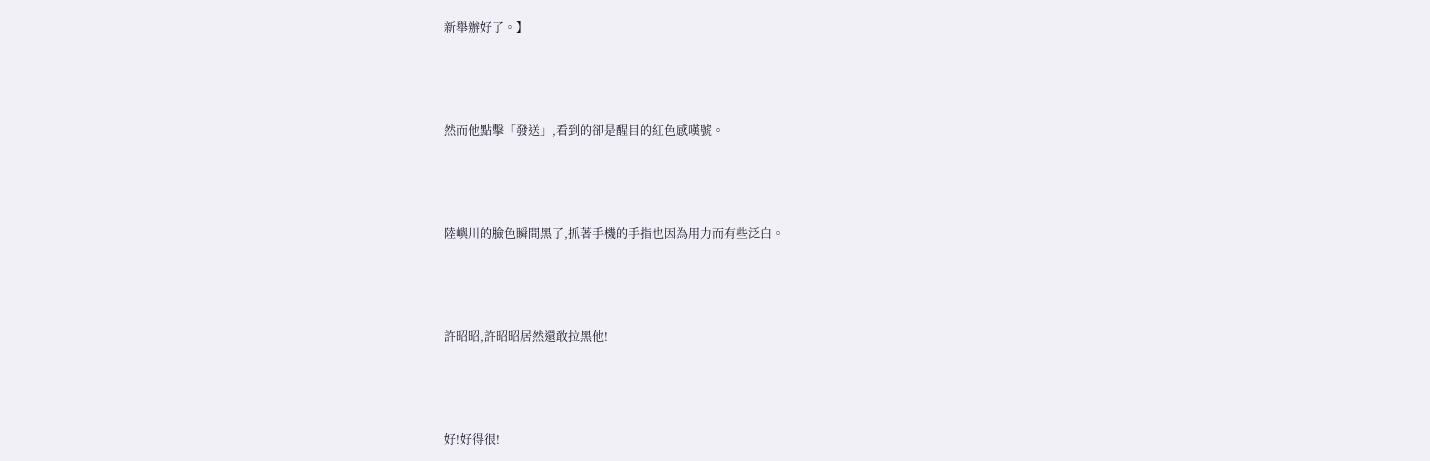新舉辦好了。】





然而他點擊「發送」,看到的卻是醒目的紅色感嘆號。





陸嶼川的臉色瞬間黑了,抓著手機的手指也因為用力而有些泛白。





許昭昭,許昭昭居然還敢拉黑他!





好!好得很!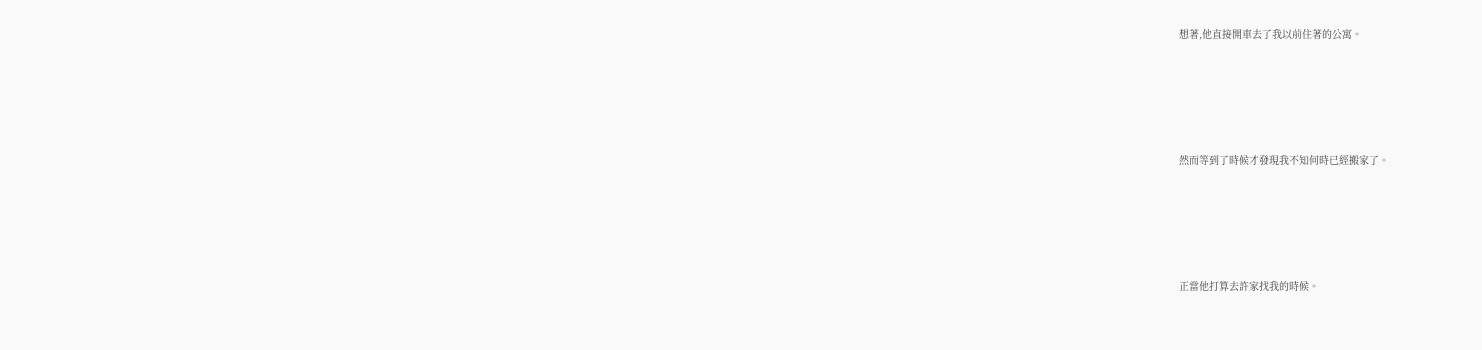想著,他直接開車去了我以前住著的公寓。





然而等到了時候才發現我不知何時已經搬家了。





正當他打算去許家找我的時候。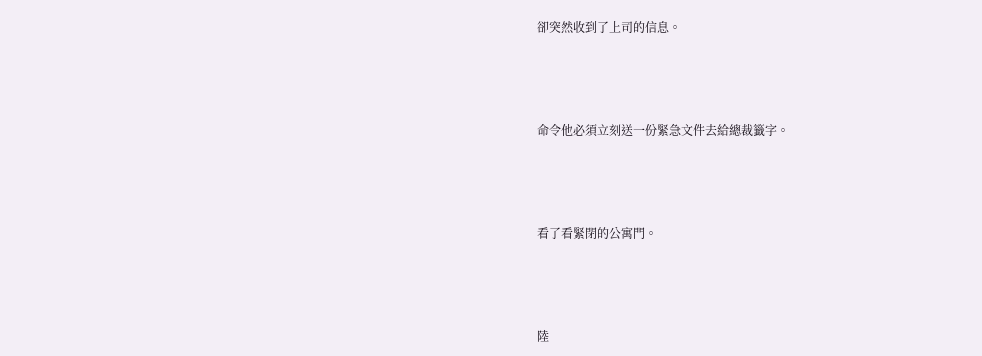卻突然收到了上司的信息。





命令他必須立刻送一份緊急文件去給總裁籤字。





看了看緊閉的公寓門。





陸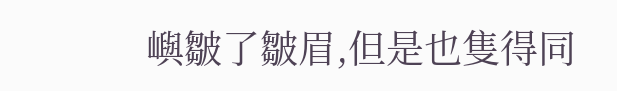嶼皺了皺眉,但是也隻得同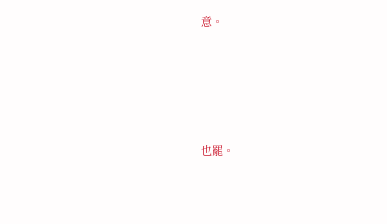意。





也罷。